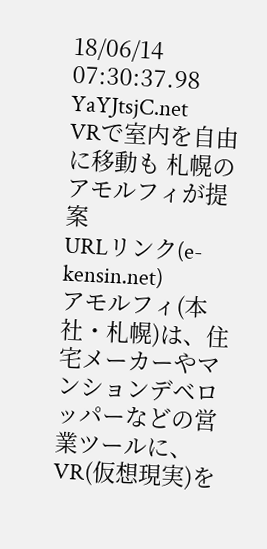18/06/14 07:30:37.98 YaYJtsjC.net
VRで室内を自由に移動も 札幌のアモルフィが提案
URLリンク(e-kensin.net)
アモルフィ(本社・札幌)は、住宅メーカーやマンションデベロッパーなどの営業ツールに、
VR(仮想現実)を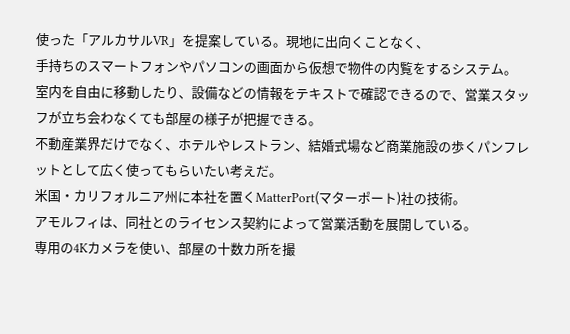使った「アルカサルVR」を提案している。現地に出向くことなく、
手持ちのスマートフォンやパソコンの画面から仮想で物件の内覧をするシステム。
室内を自由に移動したり、設備などの情報をテキストで確認できるので、営業スタッフが立ち会わなくても部屋の様子が把握できる。
不動産業界だけでなく、ホテルやレストラン、結婚式場など商業施設の歩くパンフレットとして広く使ってもらいたい考えだ。
米国・カリフォルニア州に本社を置くMatterPort(マターポート)社の技術。
アモルフィは、同社とのライセンス契約によって営業活動を展開している。
専用の4Kカメラを使い、部屋の十数カ所を撮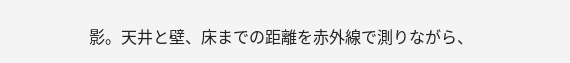影。天井と壁、床までの距離を赤外線で測りながら、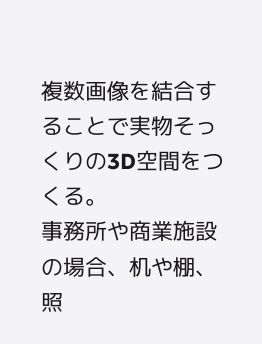複数画像を結合することで実物そっくりの3D空間をつくる。
事務所や商業施設の場合、机や棚、照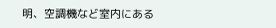明、空調機など室内にある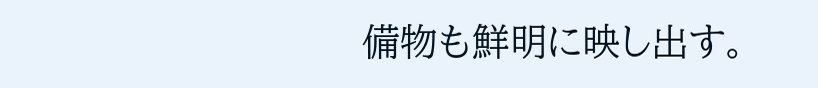備物も鮮明に映し出す。